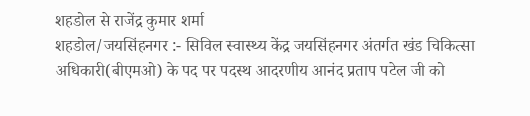शहडोल से राजेंद्र कुमार शर्मा
शहडोल/जयसिंहनगर :- सिविल स्वास्थ्य केंद्र जयसिंहनगर अंतर्गत खंड चिकित्सा अधिकारी(बीएमओ) के पद पर पदस्थ आदरणीय आनंद प्रताप पटेल जी को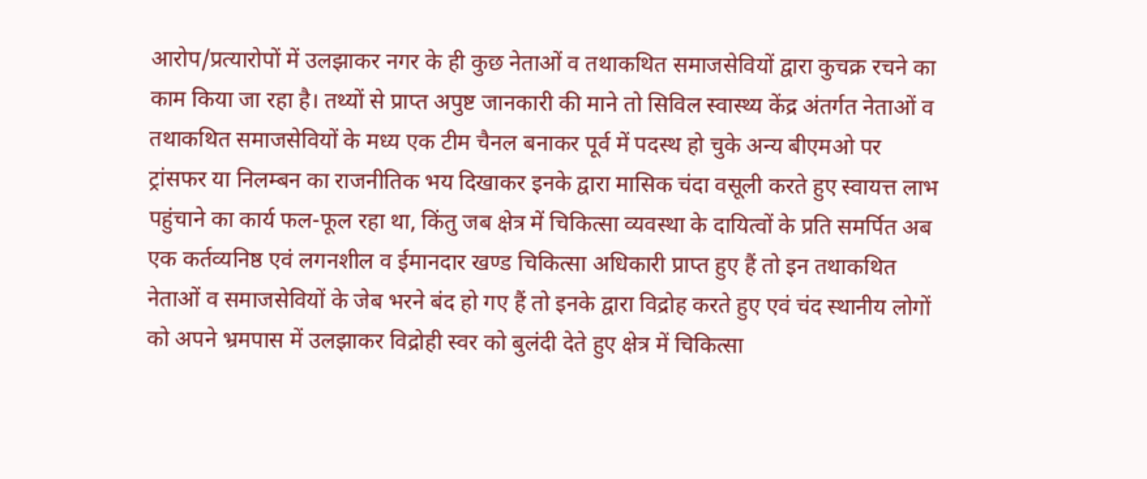आरोप/प्रत्यारोपों में उलझाकर नगर के ही कुछ नेताओं व तथाकथित समाजसेवियों द्वारा कुचक्र रचने का काम किया जा रहा है। तथ्यों से प्राप्त अपुष्ट जानकारी की माने तो सिविल स्वास्थ्य केंद्र अंतर्गत नेताओं व तथाकथित समाजसेवियों के मध्य एक टीम चैनल बनाकर पूर्व में पदस्थ हो चुके अन्य बीएमओ पर ट्रांसफर या निलम्बन का राजनीतिक भय दिखाकर इनके द्वारा मासिक चंदा वसूली करते हुए स्वायत्त लाभ पहुंचाने का कार्य फल-फूल रहा था, किंतु जब क्षेत्र में चिकित्सा व्यवस्था के दायित्वों के प्रति समर्पित अब एक कर्तव्यनिष्ठ एवं लगनशील व ईमानदार खण्ड चिकित्सा अधिकारी प्राप्त हुए हैं तो इन तथाकथित नेताओं व समाजसेवियों के जेब भरने बंद हो गए हैं तो इनके द्वारा विद्रोह करते हुए एवं चंद स्थानीय लोगों को अपने भ्रमपास में उलझाकर विद्रोही स्वर को बुलंदी देते हुए क्षेत्र में चिकित्सा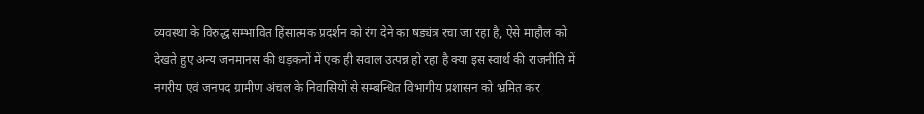व्यवस्था के विरुद्ध सम्भावित हिंसात्मक प्रदर्शन को रंग देने का षड्यंत्र रचा जा रहा है, ऐसे माहौल को देखते हुए अन्य जनमानस की धड़कनों में एक ही सवाल उत्पन्न हो रहा है क्या इस स्वार्थ की राजनीति में नगरीय एवं जनपद ग्रामीण अंचल के निवासियों से सम्बन्धित विभागीय प्रशासन को भ्रमित कर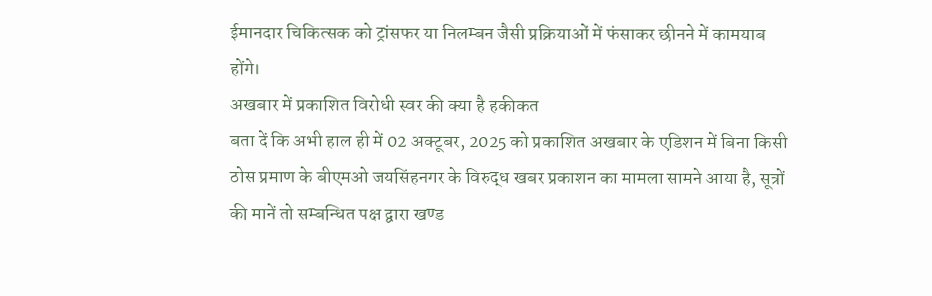ईमानदार चिकित्सक को ट्रांसफर या निलम्बन जैसी प्रक्रियाओं में फंसाकर छीनने में कामयाब होंगे।
अखबार में प्रकाशित विरोधी स्वर की क्या है हकीकत
बता दें कि अभी हाल ही में 02 अक्टूबर, 2025 को प्रकाशित अखबार के एडिशन में बिना किसी ठोस प्रमाण के बीएमओ जयसिंहनगर के विरुद्ध खबर प्रकाशन का मामला सामने आया है, सूत्रों की मानें तो सम्बन्धित पक्ष द्वारा खण्ड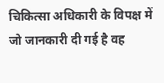चिकित्सा अधिकारी के विपक्ष में जो जानकारी दी गई है वह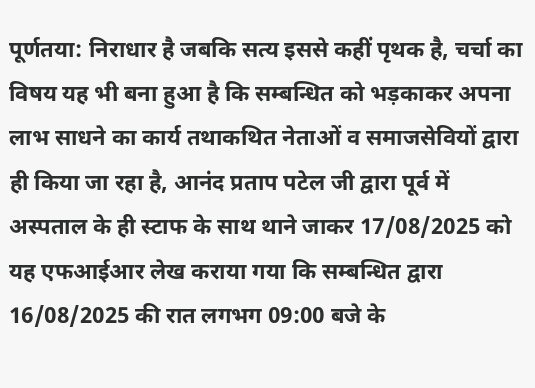पूर्णतया: निराधार है जबकि सत्य इससे कहीं पृथक है, चर्चा का विषय यह भी बना हुआ है कि सम्बन्धित को भड़काकर अपना लाभ साधने का कार्य तथाकथित नेताओं व समाजसेवियों द्वारा ही किया जा रहा है, आनंद प्रताप पटेल जी द्वारा पूर्व में अस्पताल के ही स्टाफ के साथ थाने जाकर 17/08/2025 को यह एफआईआर लेख कराया गया कि सम्बन्धित द्वारा 16/08/2025 की रात लगभग 09:00 बजे के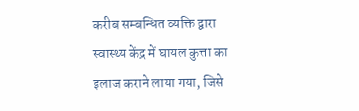करीब सम्बन्धित व्यक्ति द्वारा स्वास्थ्य केंद्र में घायल कुत्ता का इलाज कराने लाया गया, जिसे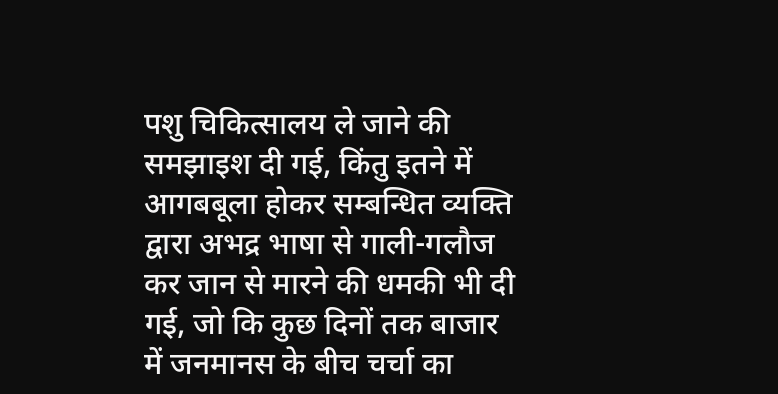पशु चिकित्सालय ले जाने की समझाइश दी गई, किंतु इतने में आगबबूला होकर सम्बन्धित व्यक्ति द्वारा अभद्र भाषा से गाली-गलौज कर जान से मारने की धमकी भी दी गई, जो कि कुछ दिनों तक बाजार में जनमानस के बीच चर्चा का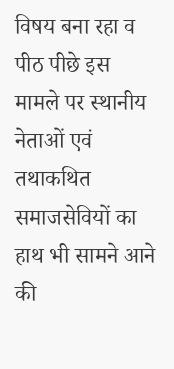विषय बना रहा व पीठ पीछे इस मामले पर स्थानीय नेताओं एवं तथाकथित समाजसेवियों का हाथ भी सामने आने की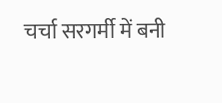चर्चा सरगर्मी में बनी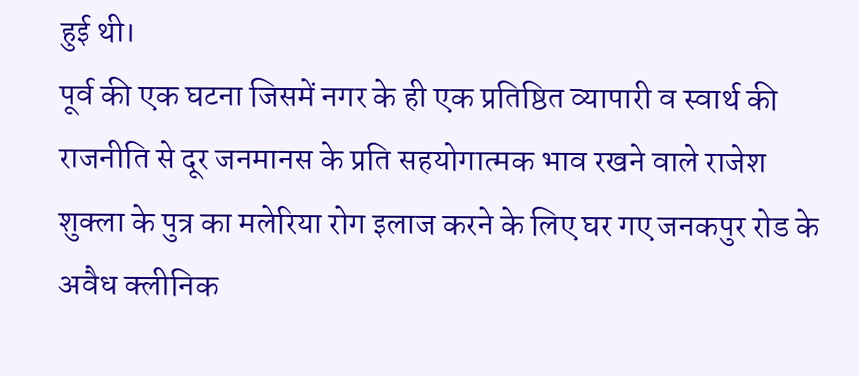हुई थी।
पूर्व की एक घटना जिसमें नगर के ही एक प्रतिष्ठित व्यापारी व स्वार्थ की राजनीति से दूर जनमानस के प्रति सहयोगात्मक भाव रखने वाले राजेश शुक्ला के पुत्र का मलेरिया रोग इलाज करने के लिए घर गए जनकपुर रोड के अवैध क्लीनिक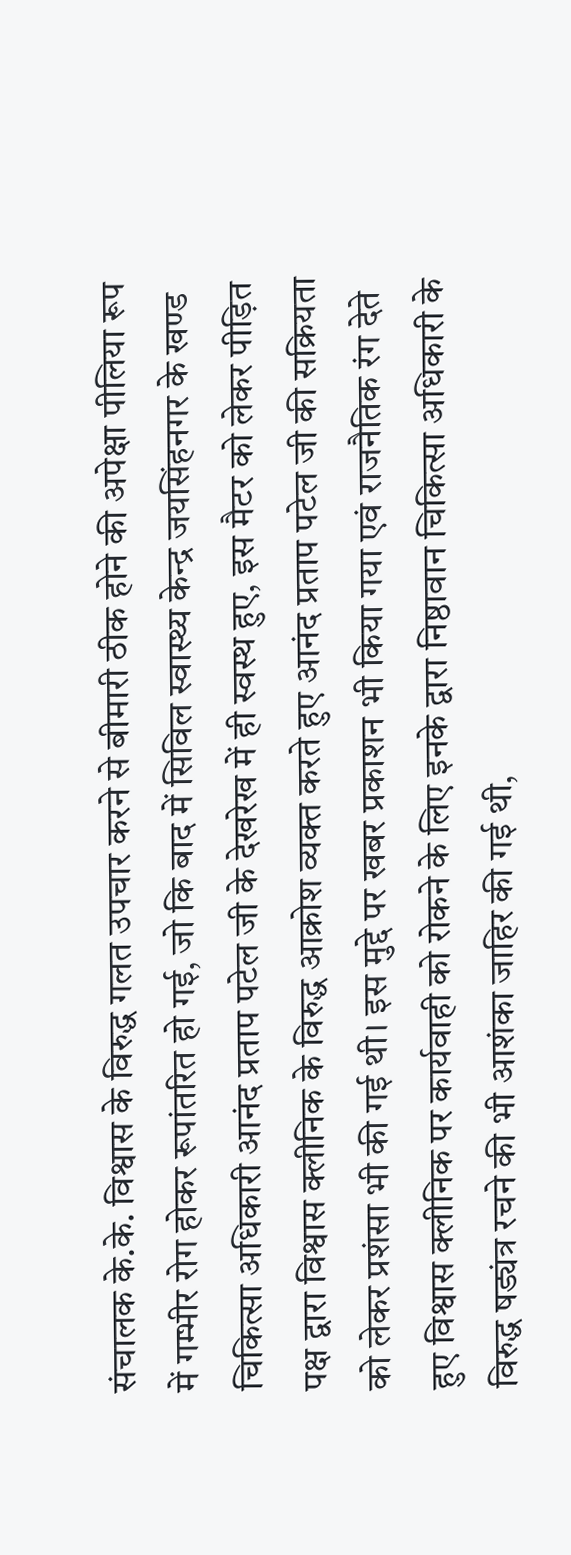संचालक के.के. विश्वास के विरुद्ध गलत उपचार करने से बीमारी ठीक होने की अपेक्षा पीलिया रूप में गम्भीर रोग होकर रूपांतरित हो गई, जो कि बाद में सिविल स्वास्थ्य केन्द्र जयसिंहनगर के खण्ड चिकित्सा अधिकारी आनंद प्रताप पटेल जी के देखरेख में ही स्वस्थ हुए, इस मैटर को लेकर पीड़ित पक्ष द्वारा विश्वास क्लीनिक के विरुद्ध आक्रोश व्यक्त करते हुए आनंद प्रताप पटेल जी की सक्रियता को लेकर प्रशंसा भी की गई थी। इस मुद्दे पर खबर प्रकाशन भी किया गया एवं राजनैतिक रंग देते हुए विश्वास क्लीनिक पर कार्यवाही को रोकने के लिए इनके द्वारा निष्ठावान चिकित्सा अधिकारी के विरुद्ध षड्यंत्र रचने की भी आशंका जाहिर की गई थी,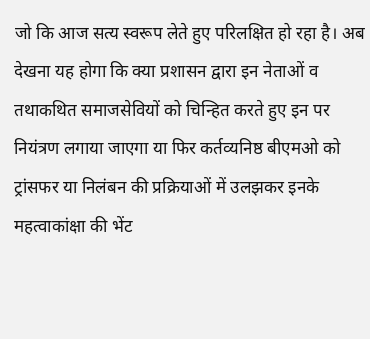जो कि आज सत्य स्वरूप लेते हुए परिलक्षित हो रहा है। अब देखना यह होगा कि क्या प्रशासन द्वारा इन नेताओं व तथाकथित समाजसेवियों को चिन्हित करते हुए इन पर नियंत्रण लगाया जाएगा या फिर कर्तव्यनिष्ठ बीएमओ को ट्रांसफर या निलंबन की प्रक्रियाओं में उलझकर इनके महत्वाकांक्षा की भेंट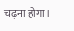चढ़ना होगा।